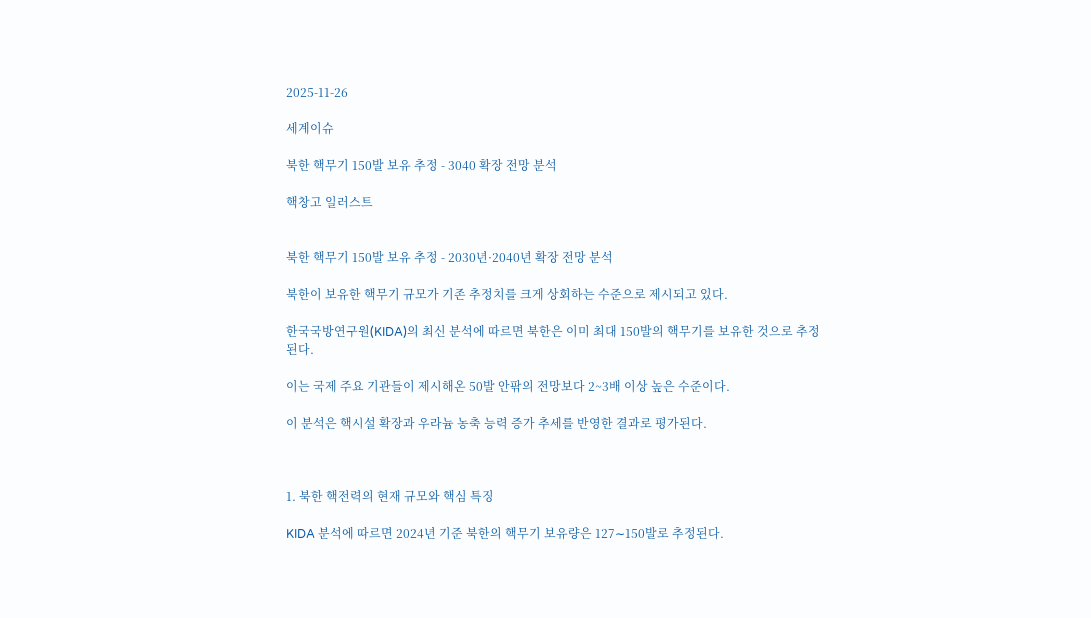2025-11-26

세계이슈

북한 핵무기 150발 보유 추정 - 3040 확장 전망 분석

핵창고 일러스트


북한 핵무기 150발 보유 추정 - 2030년·2040년 확장 전망 분석

북한이 보유한 핵무기 규모가 기존 추정치를 크게 상회하는 수준으로 제시되고 있다.

한국국방연구원(KIDA)의 최신 분석에 따르면 북한은 이미 최대 150발의 핵무기를 보유한 것으로 추정된다.

이는 국제 주요 기관들이 제시해온 50발 안팎의 전망보다 2~3배 이상 높은 수준이다.

이 분석은 핵시설 확장과 우라늄 농축 능력 증가 추세를 반영한 결과로 평가된다.



1. 북한 핵전력의 현재 규모와 핵심 특징

KIDA 분석에 따르면 2024년 기준 북한의 핵무기 보유량은 127∼150발로 추정된다.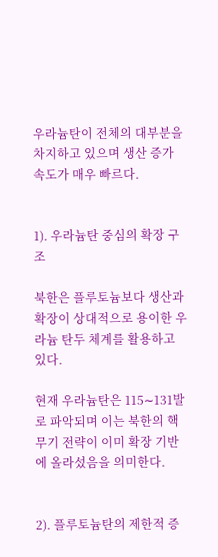우라늄탄이 전체의 대부분을 차지하고 있으며 생산 증가 속도가 매우 빠르다.


1). 우라늄탄 중심의 확장 구조

북한은 플루토늄보다 생산과 확장이 상대적으로 용이한 우라늄 탄두 체계를 활용하고 있다.

현재 우라늄탄은 115∼131발로 파악되며 이는 북한의 핵무기 전략이 이미 확장 기반에 올라섰음을 의미한다.


2). 플루토늄탄의 제한적 증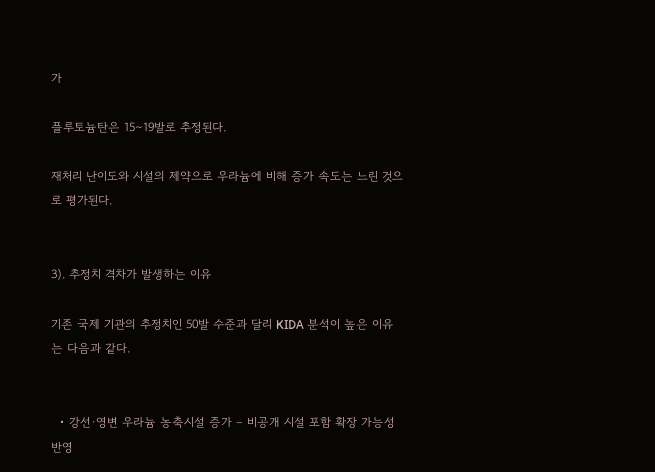가

플루토늄탄은 15∼19발로 추정된다.

재처리 난이도와 시설의 제약으로 우라늄에 비해 증가 속도는 느린 것으로 평가된다.


3). 추정치 격차가 발생하는 이유

기존 국제 기관의 추정치인 50발 수준과 달리 KIDA 분석이 높은 이유는 다음과 같다.


  • 강선·영변 우라늄 농축시설 증가 – 비공개 시설 포함 확장 가능성 반영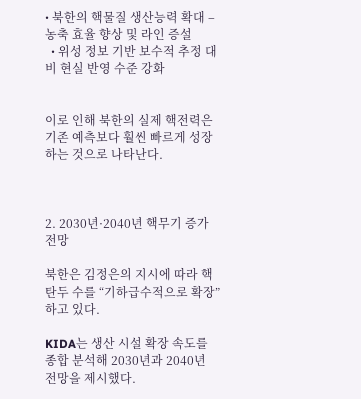• 북한의 핵물질 생산능력 확대 – 농축 효율 향상 및 라인 증설
  • 위성 정보 기반 보수적 추정 대비 현실 반영 수준 강화


이로 인해 북한의 실제 핵전력은 기존 예측보다 훨씬 빠르게 성장하는 것으로 나타난다.



2. 2030년·2040년 핵무기 증가 전망

북한은 김정은의 지시에 따라 핵탄두 수를 “기하급수적으로 확장”하고 있다.

KIDA는 생산 시설 확장 속도를 종합 분석해 2030년과 2040년 전망을 제시했다.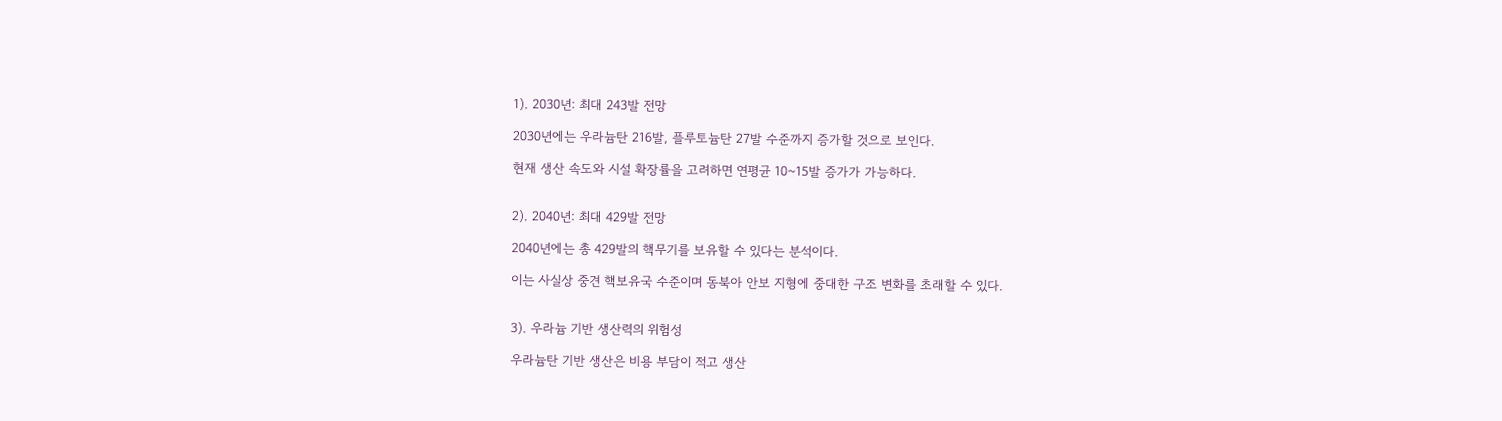1). 2030년: 최대 243발 전망

2030년에는 우라늄탄 216발, 플루토늄탄 27발 수준까지 증가할 것으로 보인다.

현재 생산 속도와 시설 확장률을 고려하면 연평균 10~15발 증가가 가능하다.


2). 2040년: 최대 429발 전망

2040년에는 총 429발의 핵무기를 보유할 수 있다는 분석이다.

이는 사실상 중견 핵보유국 수준이며 동북아 안보 지형에 중대한 구조 변화를 초래할 수 있다.


3). 우라늄 기반 생산력의 위험성

우라늄탄 기반 생산은 비용 부담이 적고 생산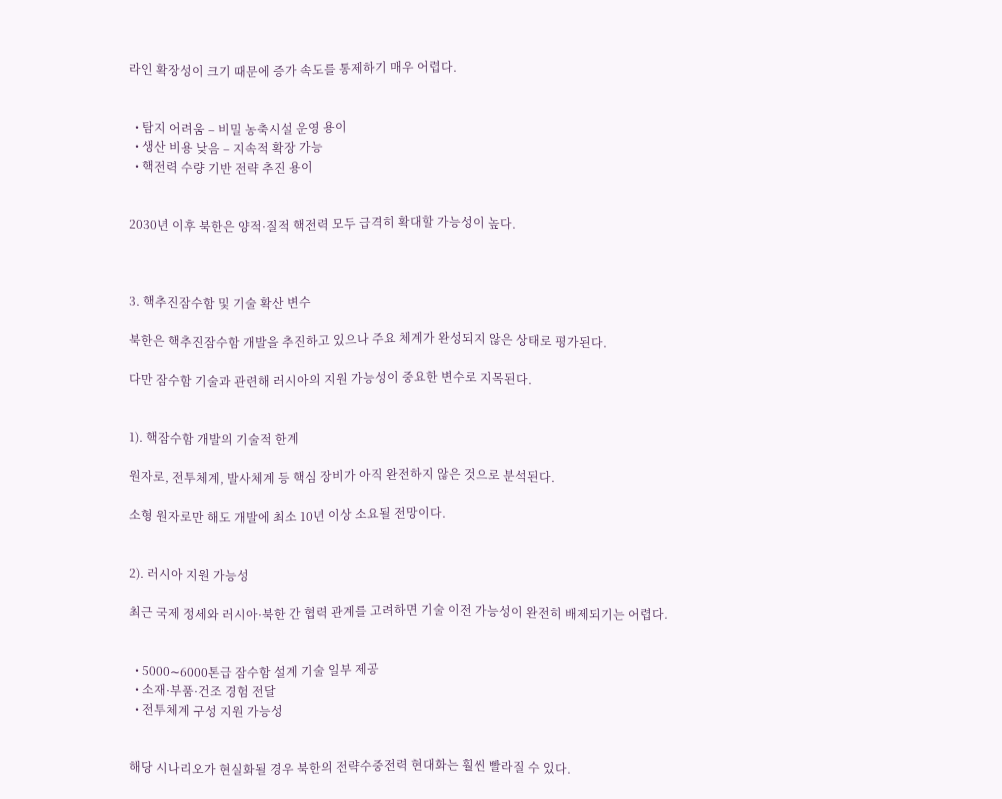라인 확장성이 크기 때문에 증가 속도를 통제하기 매우 어렵다.


  • 탐지 어려움 – 비밀 농축시설 운영 용이
  • 생산 비용 낮음 – 지속적 확장 가능
  • 핵전력 수량 기반 전략 추진 용이


2030년 이후 북한은 양적·질적 핵전력 모두 급격히 확대할 가능성이 높다.



3. 핵추진잠수함 및 기술 확산 변수

북한은 핵추진잠수함 개발을 추진하고 있으나 주요 체계가 완성되지 않은 상태로 평가된다.

다만 잠수함 기술과 관련해 러시아의 지원 가능성이 중요한 변수로 지목된다.


1). 핵잠수함 개발의 기술적 한계

원자로, 전투체계, 발사체계 등 핵심 장비가 아직 완전하지 않은 것으로 분석된다.

소형 원자로만 해도 개발에 최소 10년 이상 소요될 전망이다.


2). 러시아 지원 가능성

최근 국제 정세와 러시아·북한 간 협력 관계를 고려하면 기술 이전 가능성이 완전히 배제되기는 어렵다.


  • 5000∼6000톤급 잠수함 설계 기술 일부 제공
  • 소재·부품·건조 경험 전달
  • 전투체계 구성 지원 가능성


해당 시나리오가 현실화될 경우 북한의 전략수중전력 현대화는 훨씬 빨라질 수 있다.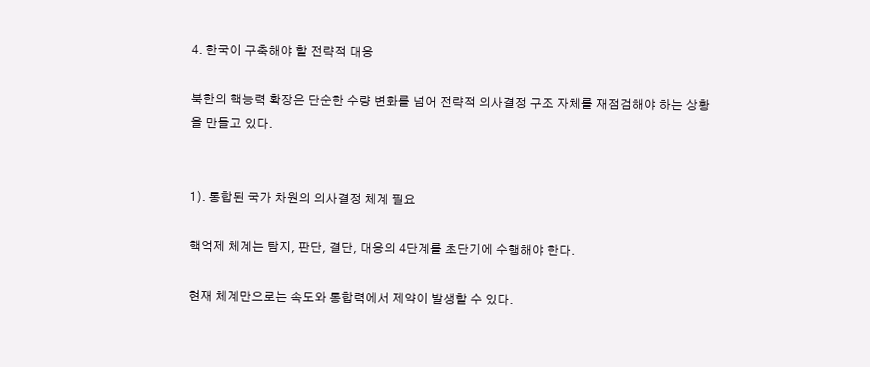4. 한국이 구축해야 할 전략적 대응

북한의 핵능력 확장은 단순한 수량 변화를 넘어 전략적 의사결정 구조 자체를 재점검해야 하는 상황을 만들고 있다.


1). 통합된 국가 차원의 의사결정 체계 필요

핵억제 체계는 탐지, 판단, 결단, 대응의 4단계를 초단기에 수행해야 한다.

현재 체계만으로는 속도와 통합력에서 제약이 발생할 수 있다.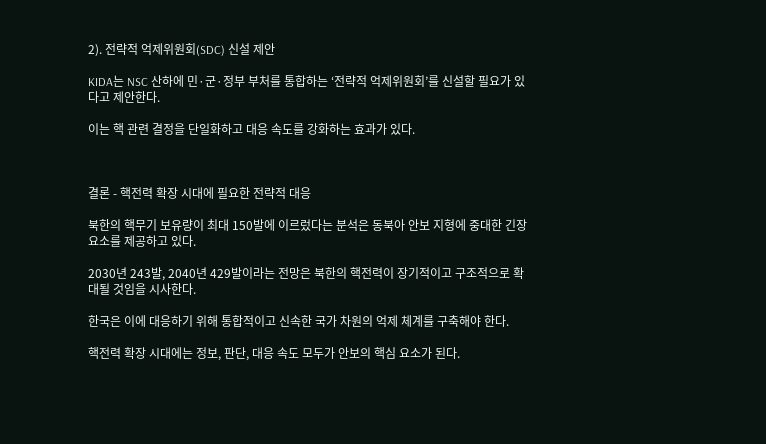2). 전략적 억제위원회(SDC) 신설 제안

KIDA는 NSC 산하에 민·군·정부 부처를 통합하는 ‘전략적 억제위원회’를 신설할 필요가 있다고 제안한다.

이는 핵 관련 결정을 단일화하고 대응 속도를 강화하는 효과가 있다.



결론 - 핵전력 확장 시대에 필요한 전략적 대응

북한의 핵무기 보유량이 최대 150발에 이르렀다는 분석은 동북아 안보 지형에 중대한 긴장 요소를 제공하고 있다.

2030년 243발, 2040년 429발이라는 전망은 북한의 핵전력이 장기적이고 구조적으로 확대될 것임을 시사한다.

한국은 이에 대응하기 위해 통합적이고 신속한 국가 차원의 억제 체계를 구축해야 한다.

핵전력 확장 시대에는 정보, 판단, 대응 속도 모두가 안보의 핵심 요소가 된다.